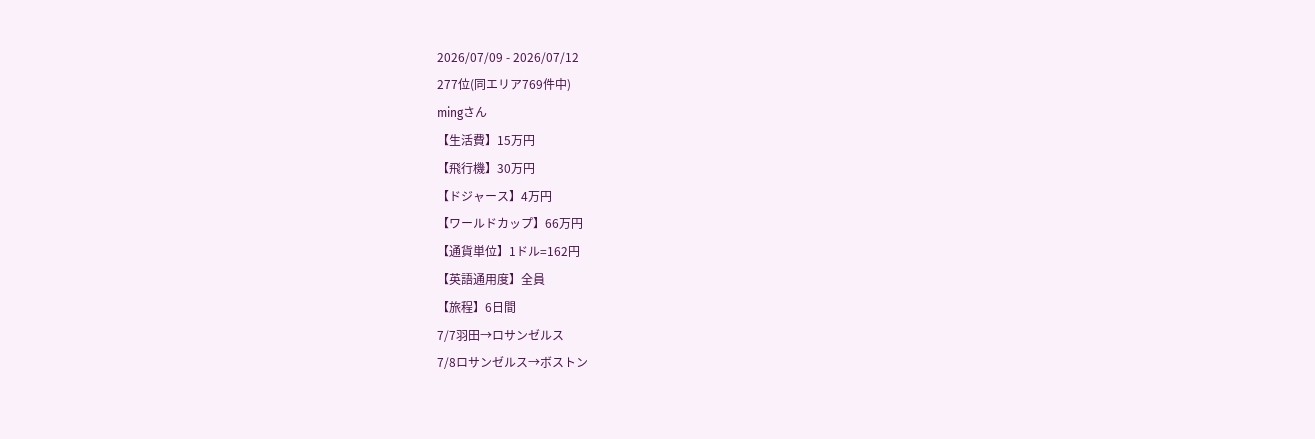2026/07/09 - 2026/07/12
277位(同エリア769件中)
mingさん
【生活費】15万円
【飛行機】30万円
【ドジャース】4万円
【ワールドカップ】66万円
【通貨単位】1ドル=162円
【英語通用度】全員
【旅程】6日間
7/7羽田→ロサンゼルス
7/8ロサンゼルス→ボストン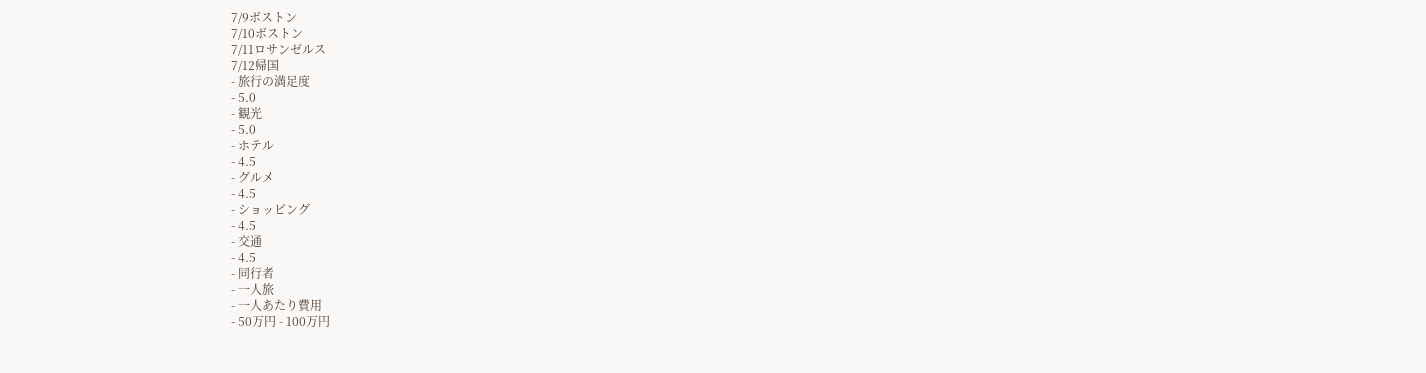7/9ボストン
7/10ボストン
7/11ロサンゼルス
7/12帰国
- 旅行の満足度
- 5.0
- 観光
- 5.0
- ホテル
- 4.5
- グルメ
- 4.5
- ショッピング
- 4.5
- 交通
- 4.5
- 同行者
- 一人旅
- 一人あたり費用
- 50万円 - 100万円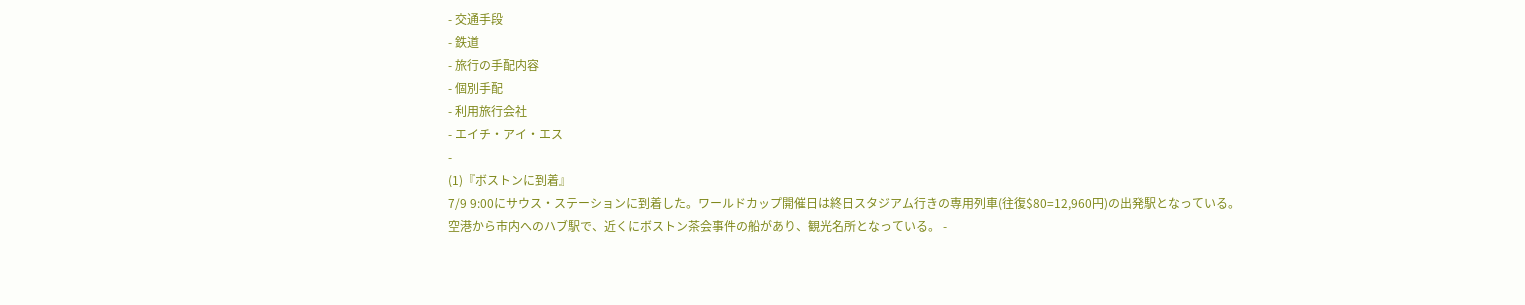- 交通手段
- 鉄道
- 旅行の手配内容
- 個別手配
- 利用旅行会社
- エイチ・アイ・エス
-
(1)『ボストンに到着』
7/9 9:00にサウス・ステーションに到着した。ワールドカップ開催日は終日スタジアム行きの専用列車(往復$80=12,960円)の出発駅となっている。
空港から市内へのハブ駅で、近くにボストン茶会事件の船があり、観光名所となっている。 -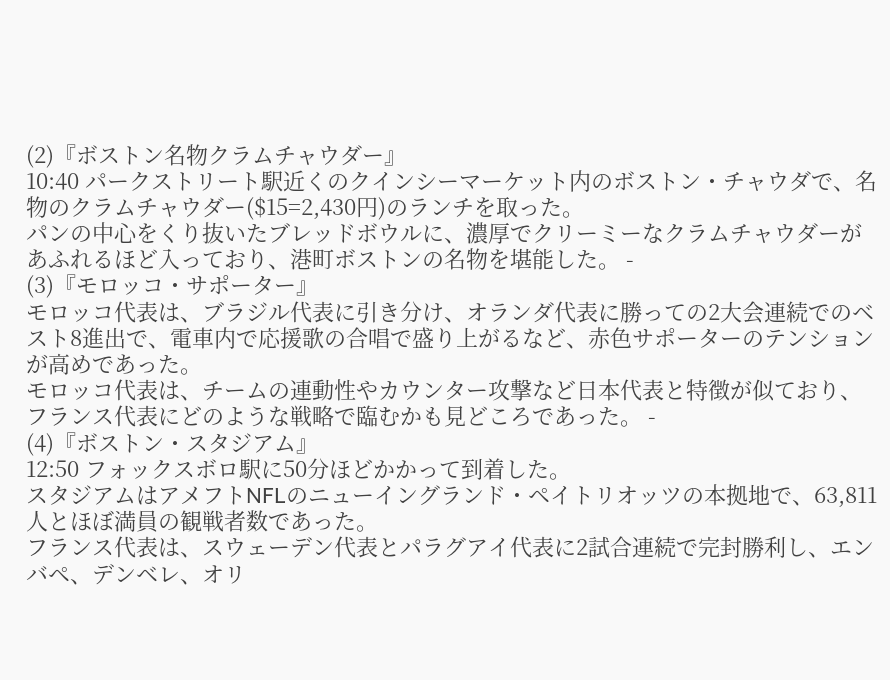(2)『ボストン名物クラムチャウダー』
10:40 パークストリート駅近くのクインシーマーケット内のボストン・チャウダで、名物のクラムチャウダー($15=2,430円)のランチを取った。
パンの中心をくり抜いたブレッドボウルに、濃厚でクリーミーなクラムチャウダーがあふれるほど入っており、港町ボストンの名物を堪能した。 -
(3)『モロッコ・サポーター』
モロッコ代表は、ブラジル代表に引き分け、オランダ代表に勝っての2大会連続でのベスト8進出で、電車内で応援歌の合唱で盛り上がるなど、赤色サポーターのテンションが高めであった。
モロッコ代表は、チームの連動性やカウンター攻撃など日本代表と特徴が似ており、フランス代表にどのような戦略で臨むかも見どころであった。 -
(4)『ボストン・スタジアム』
12:50 フォックスボロ駅に50分ほどかかって到着した。
スタジアムはアメフトNFLのニューイングランド・ペイトリオッツの本拠地で、63,811人とほぼ満員の観戦者数であった。
フランス代表は、スウェーデン代表とパラグアイ代表に2試合連続で完封勝利し、エンバペ、デンベレ、オリ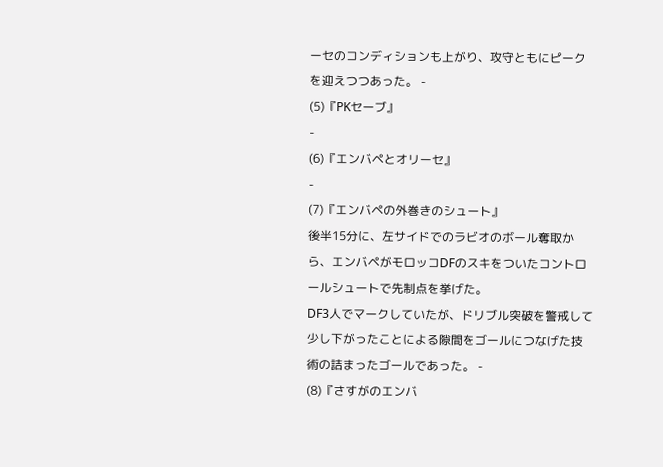ーセのコンディションも上がり、攻守ともにピークを迎えつつあった。 -
(5)『PKセーブ』
-
(6)『エンバペとオリーセ』
-
(7)『エンバペの外巻きのシュート』
後半15分に、左サイドでのラビオのボール奪取から、エンバペがモロッコDFのスキをついたコントロールシュートで先制点を挙げた。
DF3人でマークしていたが、ドリブル突破を警戒して少し下がったことによる隙間をゴールにつなげた技術の詰まったゴールであった。 -
(8)『さすがのエンバ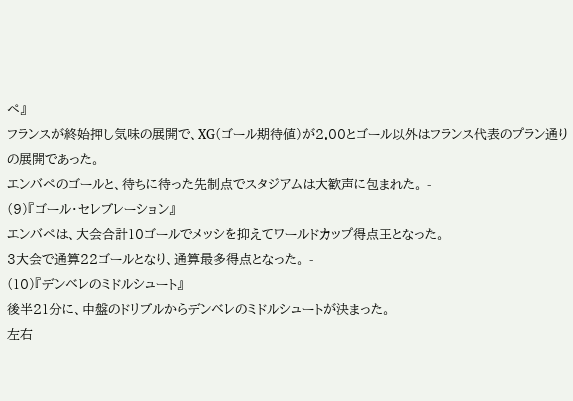ペ』
フランスが終始押し気味の展開で、XG(ゴール期待値)が2.00とゴール以外はフランス代表のプラン通りの展開であった。
エンバペのゴールと、待ちに待った先制点でスタジアムは大歓声に包まれた。 -
(9)『ゴール・セレブレーション』
エンバペは、大会合計10ゴールでメッシを抑えてワールドカップ得点王となった。
3大会で通算22ゴールとなり、通算最多得点となった。 -
(10)『デンベレのミドルシュート』
後半21分に、中盤のドリブルからデンベレのミドルシュートが決まった。
左右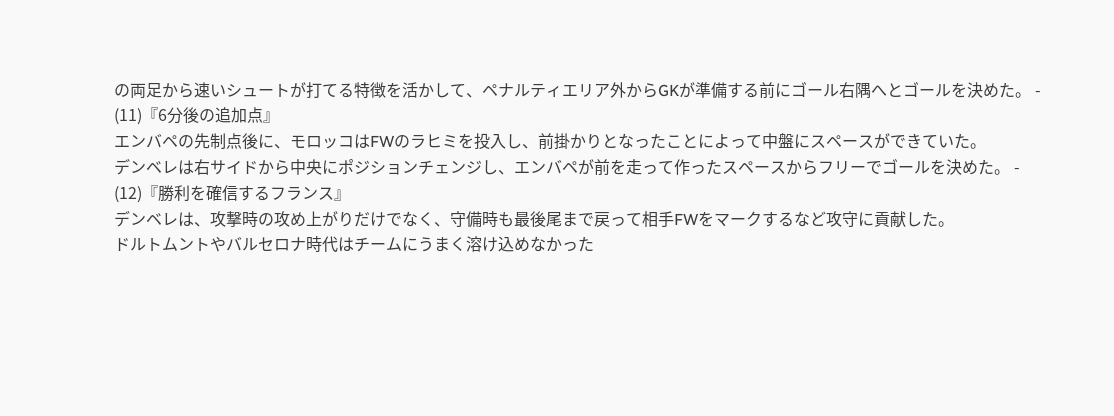の両足から速いシュートが打てる特徴を活かして、ペナルティエリア外からGKが準備する前にゴール右隅へとゴールを決めた。 -
(11)『6分後の追加点』
エンバペの先制点後に、モロッコはFWのラヒミを投入し、前掛かりとなったことによって中盤にスペースができていた。
デンベレは右サイドから中央にポジションチェンジし、エンバペが前を走って作ったスペースからフリーでゴールを決めた。 -
(12)『勝利を確信するフランス』
デンベレは、攻撃時の攻め上がりだけでなく、守備時も最後尾まで戻って相手FWをマークするなど攻守に貢献した。
ドルトムントやバルセロナ時代はチームにうまく溶け込めなかった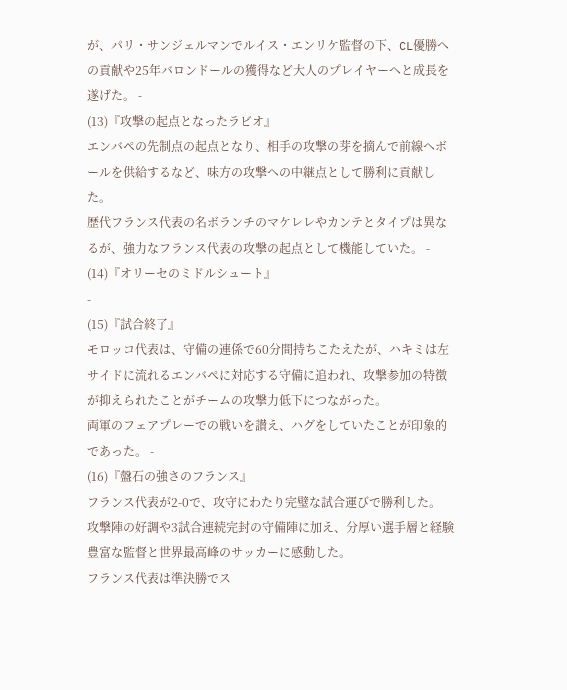が、パリ・サンジェルマンでルイス・エンリケ監督の下、CL優勝への貢献や25年バロンドールの獲得など大人のプレイヤーへと成長を遂げた。 -
(13)『攻撃の起点となったラビオ』
エンバペの先制点の起点となり、相手の攻撃の芽を摘んで前線へボールを供給するなど、味方の攻撃への中継点として勝利に貢献した。
歴代フランス代表の名ボランチのマケレレやカンテとタイプは異なるが、強力なフランス代表の攻撃の起点として機能していた。 -
(14)『オリーセのミドルシュート』
-
(15)『試合終了』
モロッコ代表は、守備の連係で60分間持ちこたえたが、ハキミは左サイドに流れるエンバペに対応する守備に追われ、攻撃参加の特徴が抑えられたことがチームの攻撃力低下につながった。
両軍のフェアプレーでの戦いを讃え、ハグをしていたことが印象的であった。 -
(16)『盤石の強さのフランス』
フランス代表が2-0で、攻守にわたり完璧な試合運びで勝利した。
攻撃陣の好調や3試合連続完封の守備陣に加え、分厚い選手層と経験豊富な監督と世界最高峰のサッカーに感動した。
フランス代表は準決勝でス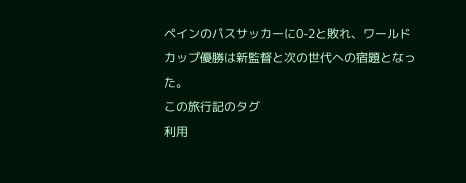ペインのパスサッカーに0-2と敗れ、ワールドカップ優勝は新監督と次の世代への宿題となった。
この旅行記のタグ
利用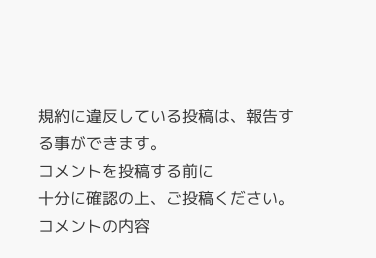規約に違反している投稿は、報告する事ができます。
コメントを投稿する前に
十分に確認の上、ご投稿ください。 コメントの内容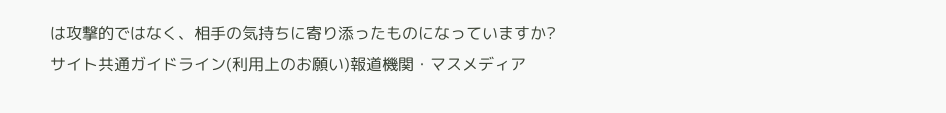は攻撃的ではなく、相手の気持ちに寄り添ったものになっていますか?
サイト共通ガイドライン(利用上のお願い)報道機関・マスメディア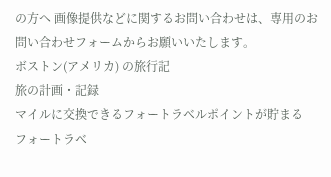の方へ 画像提供などに関するお問い合わせは、専用のお問い合わせフォームからお願いいたします。
ボストン(アメリカ) の旅行記
旅の計画・記録
マイルに交換できるフォートラベルポイントが貯まる
フォートラベ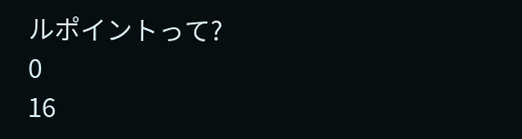ルポイントって?
0
16